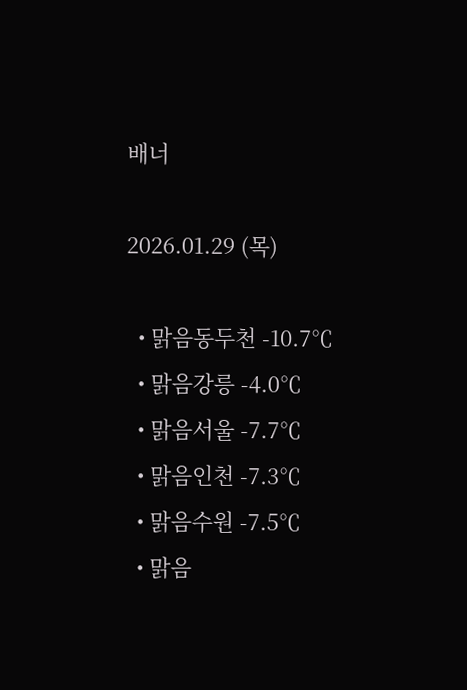배너

2026.01.29 (목)

  • 맑음동두천 -10.7℃
  • 맑음강릉 -4.0℃
  • 맑음서울 -7.7℃
  • 맑음인천 -7.3℃
  • 맑음수원 -7.5℃
  • 맑음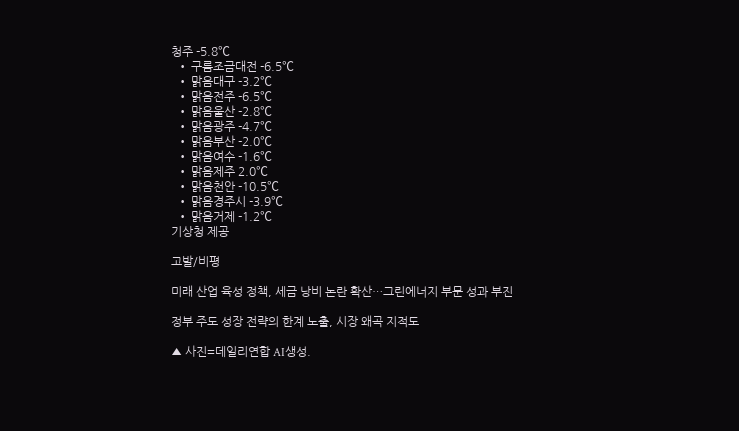청주 -5.8℃
  • 구름조금대전 -6.5℃
  • 맑음대구 -3.2℃
  • 맑음전주 -6.5℃
  • 맑음울산 -2.8℃
  • 맑음광주 -4.7℃
  • 맑음부산 -2.0℃
  • 맑음여수 -1.6℃
  • 맑음제주 2.0℃
  • 맑음천안 -10.5℃
  • 맑음경주시 -3.9℃
  • 맑음거제 -1.2℃
기상청 제공

고발/비평

미래 산업 육성 정책, 세금 낭비 논란 확산…그린에너지 부문 성과 부진

정부 주도 성장 전략의 한계 노출, 시장 왜곡 지적도

▲ 사진=데일리연합 AI생성.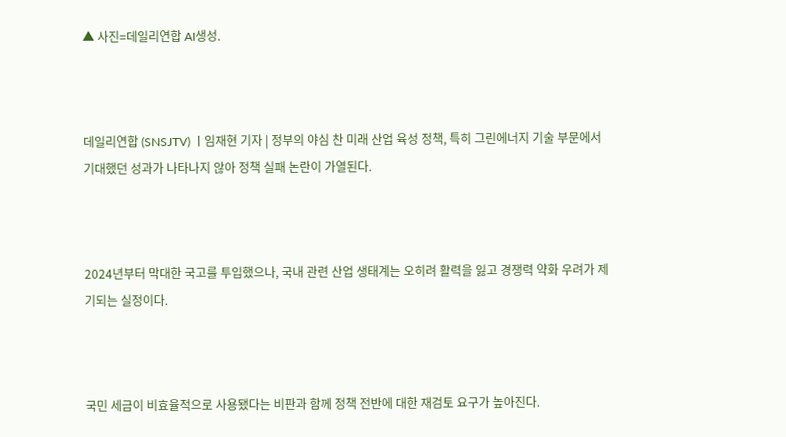▲ 사진=데일리연합 AI생성.



데일리연합 (SNSJTV) ㅣ임재현 기자 | 정부의 야심 찬 미래 산업 육성 정책, 특히 그린에너지 기술 부문에서 기대했던 성과가 나타나지 않아 정책 실패 논란이 가열된다.



2024년부터 막대한 국고를 투입했으나, 국내 관련 산업 생태계는 오히려 활력을 잃고 경쟁력 약화 우려가 제기되는 실정이다.



국민 세금이 비효율적으로 사용됐다는 비판과 함께 정책 전반에 대한 재검토 요구가 높아진다.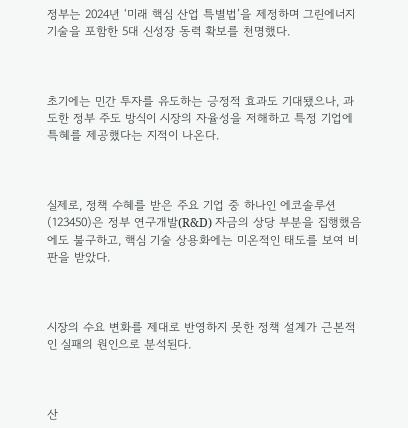정부는 2024년 ‘미래 핵심 산업 특별법’을 제정하며 그린에너지 기술을 포함한 5대 신성장 동력 확보를 천명했다.



초기에는 민간 투자를 유도하는 긍정적 효과도 기대됐으나, 과도한 정부 주도 방식이 시장의 자율성을 저해하고 특정 기업에 특혜를 제공했다는 지적이 나온다.



실제로, 정책 수혜를 받은 주요 기업 중 하나인 에코솔루션(123450)은 정부 연구개발(R&D) 자금의 상당 부분을 집행했음에도 불구하고, 핵심 기술 상용화에는 미온적인 태도를 보여 비판을 받았다.



시장의 수요 변화를 제대로 반영하지 못한 정책 설계가 근본적인 실패의 원인으로 분석된다.



산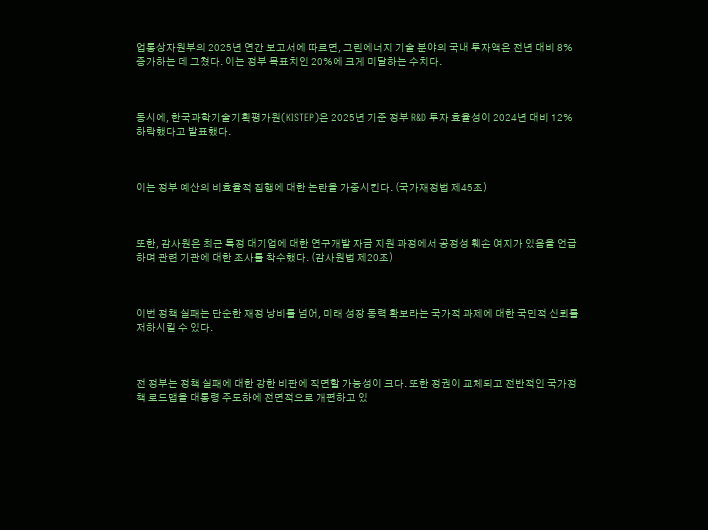업통상자원부의 2025년 연간 보고서에 따르면, 그린에너지 기술 분야의 국내 투자액은 전년 대비 8% 증가하는 데 그쳤다. 이는 정부 목표치인 20%에 크게 미달하는 수치다.



동시에, 한국과학기술기획평가원(KISTEP)은 2025년 기준 정부 R&D 투자 효율성이 2024년 대비 12% 하락했다고 발표했다.



이는 정부 예산의 비효율적 집행에 대한 논란을 가중시킨다. (국가재정법 제45조)



또한, 감사원은 최근 특정 대기업에 대한 연구개발 자금 지원 과정에서 공정성 훼손 여지가 있음을 언급하며 관련 기관에 대한 조사를 착수했다. (감사원법 제20조)



이번 정책 실패는 단순한 재정 낭비를 넘어, 미래 성장 동력 확보라는 국가적 과제에 대한 국민적 신뢰를 저하시킬 수 있다.



전 정부는 정책 실패에 대한 강한 비판에 직면할 가능성이 크다. 또한 정권이 교체되고 전반적인 국가정책 로드맵을 대통령 주도하에 전면적으로 개편하고 있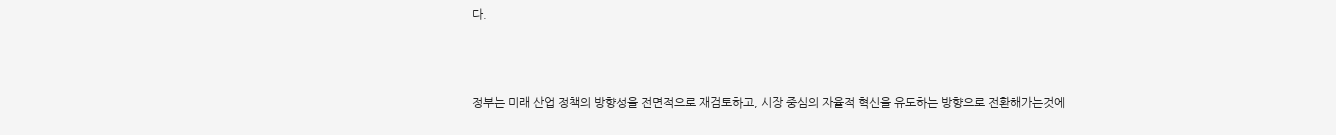다.



정부는 미래 산업 정책의 방향성을 전면적으로 재검토하고, 시장 중심의 자율적 혁신을 유도하는 방향으로 전환해가는것에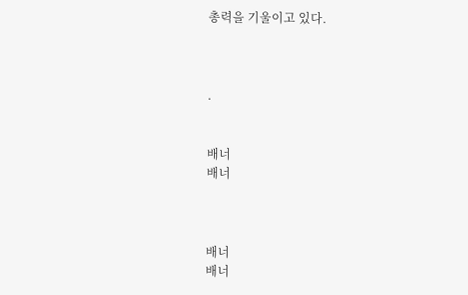총력을 기울이고 있다.



.


배너
배너



배너
배너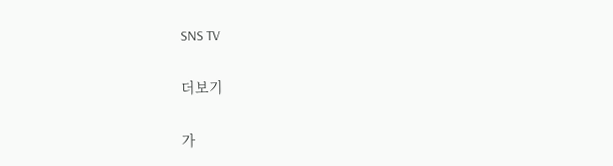SNS TV

더보기

가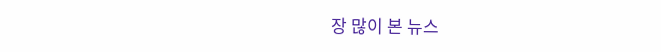장 많이 본 뉴스